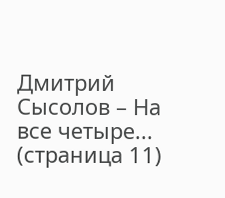Дмитрий Сысолов – На все четыре... (страница 11)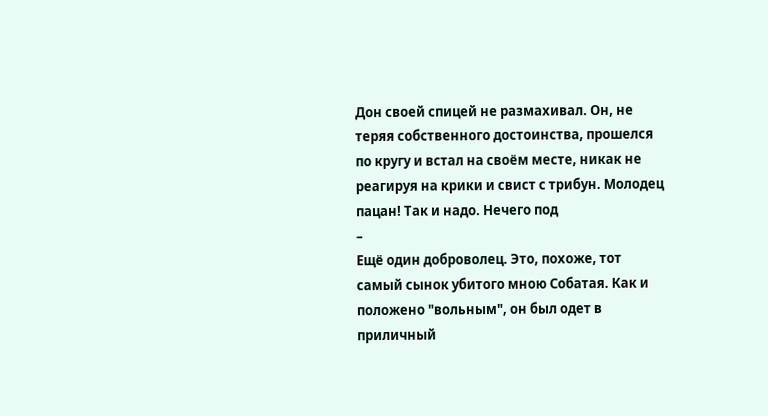Дон своей спицей не размахивал. Он, не теряя собственного достоинства, прошелся по кругу и встал на своём месте, никак не реагируя на крики и свист с трибун. Молодец пацан! Так и надо. Нечего под
–
Ещё один доброволец. Это, похоже, тот самый сынок убитого мною Собатая. Как и положено "вольным", он был одет в приличный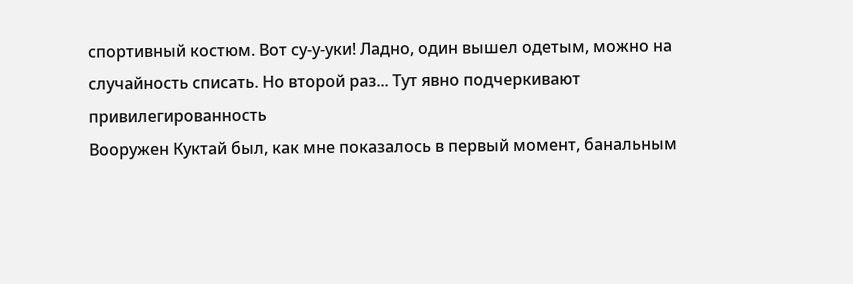спортивный костюм. Вот су-у-уки! Ладно, один вышел одетым, можно на случайность списать. Но второй раз... Тут явно подчеркивают привилегированность
Вооружен Куктай был, как мне показалось в первый момент, банальным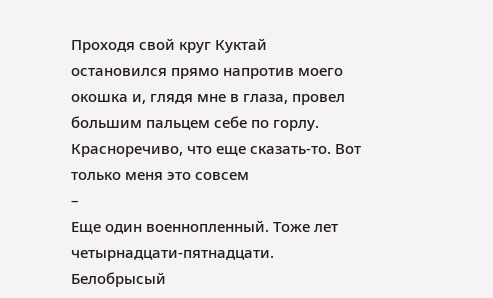Проходя свой круг Куктай остановился прямо напротив моего окошка и, глядя мне в глаза, провел большим пальцем себе по горлу. Красноречиво, что еще сказать-то. Вот только меня это совсем
–
Еще один военнопленный. Тоже лет четырнадцати-пятнадцати. Белобрысый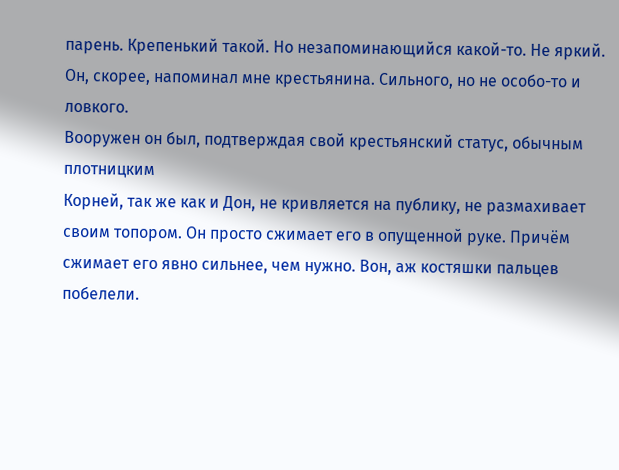парень. Крепенький такой. Но незапоминающийся какой-то. Не яркий. Он, скорее, напоминал мне крестьянина. Сильного, но не особо-то и ловкого.
Вооружен он был, подтверждая свой крестьянский статус, обычным плотницким
Корней, так же как и Дон, не кривляется на публику, не размахивает своим топором. Он просто сжимает его в опущенной руке. Причём сжимает его явно сильнее, чем нужно. Вон, аж костяшки пальцев побелели.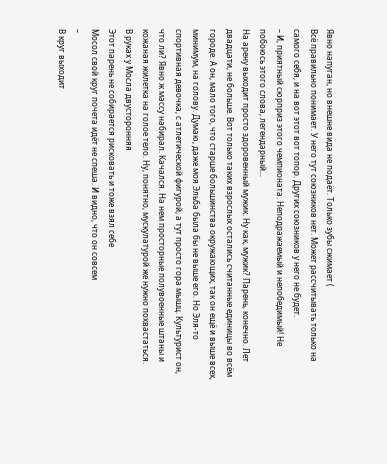Явно напуган, но внешне вида не подаёт. Только зубы сжимает (
Всё правильно понимает. У него тут союзников нет. Может рассчитывать только на самого себя, и на вот этот вот топор. Других союзников у него не будет.
– И, приятный сюрприз этого чемпионата. Неподражаемый и непобедимый! Не побоюсь этого слова, легендарный...
На арену выходит просто здоровенный мужик. Ну как, мужик? Парень, конечно. Лет двадцати, не больше. Вот только таких взрослых остались считанные единицы во всём городе. А он, мало того, что старше большинства окружающих, так он ещё и выше всех, минимум, на голову. Думаю, даже моя Эльба была бы не выше его. Но Эля-то спортивная девочка, с атлетической фигурой, а тут просто гора мышц. Культурист он, что ли? Явно ж массу набирал. Качался. На нем просторные полувоенные штаны и кожаная жилетка на голое тело. Ну, понятно, мускулатурой же нужно похвастаться.
В руках у Мосла двусторонняя
Этот парень не собирается рисковать и тоже взял себе
Мосол свой круг почета идёт не спеша. И видно, что он совсем
–
В круг выходит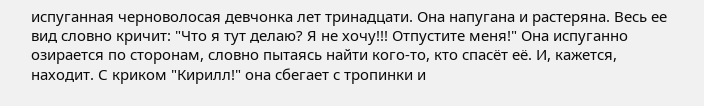испуганная черноволосая девчонка лет тринадцати. Она напугана и растеряна. Весь ее вид словно кричит: "Что я тут делаю? Я не хочу!!! Отпустите меня!" Она испуганно озирается по сторонам, словно пытаясь найти кого-то, кто спасёт её. И, кажется, находит. С криком "Кирилл!" она сбегает с тропинки и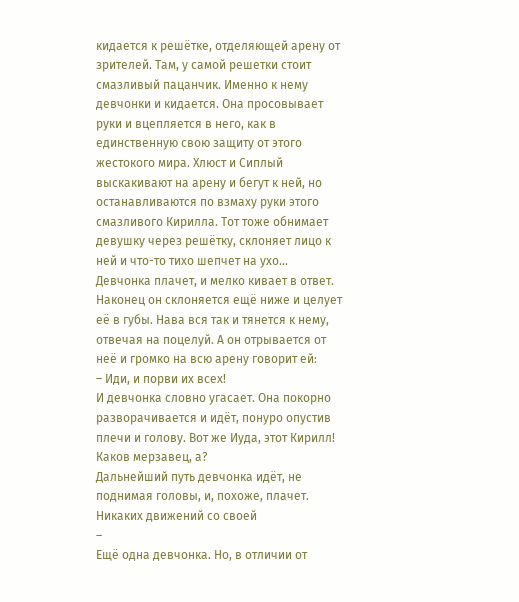кидается к решётке, отделяющей арену от зрителей. Там, у самой решетки стоит смазливый пацанчик. Именно к нему девчонки и кидается. Она просовывает руки и вцепляется в него, как в единственную свою защиту от этого жестокого мира. Хлюст и Сиплый выскакивают на арену и бегут к ней, но останавливаются по взмаху руки этого смазливого Кирилла. Тот тоже обнимает девушку через решётку, склоняет лицо к ней и что-то тихо шепчет на ухо... Девчонка плачет, и мелко кивает в ответ. Наконец он склоняется ещё ниже и целует её в губы. Нава вся так и тянется к нему, отвечая на поцелуй. А он отрывается от неё и громко на всю арену говорит ей:
– Иди, и порви их всех!
И девчонка словно угасает. Она покорно разворачивается и идёт, понуро опустив плечи и голову. Вот же Иуда, этот Кирилл! Каков мерзавец, а?
Дальнейший путь девчонка идёт, не поднимая головы, и, похоже, плачет. Никаких движений со своей
–
Ещё одна девчонка. Но, в отличии от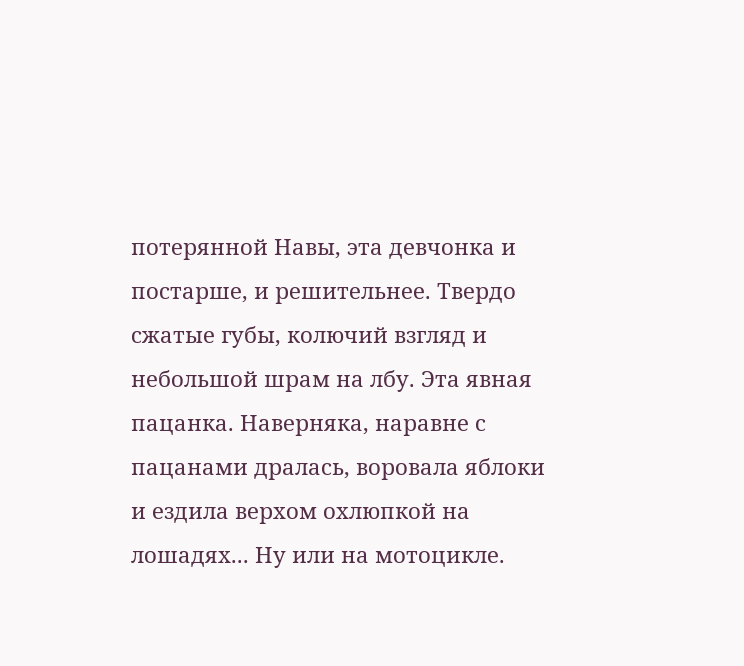потерянной Навы, эта девчонка и постарше, и решительнее. Твердо сжатые губы, колючий взгляд и небольшой шрам на лбу. Эта явная пацанка. Наверняка, наравне с пацанами дралась, воровала яблоки и ездила верхом охлюпкой на лошадях... Ну или на мотоцикле.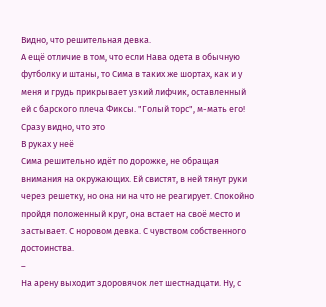Видно, что решительная девка.
А ещё отличие в том, что если Нава одета в обычную футболку и штаны, то Сима в таких же шортах, как и у меня и грудь прикрывает узкий лифчик, оставленный ей с барского плеча Фиксы. "Голый торс", м-мать его! Сразу видно, что это
В руках у неё
Сима решительно идёт по дорожке, не обращая внимания на окружающих. Ей свистят, в ней тянут руки через решетку, но она ни на что не реагирует. Спокойно пройдя положенный круг, она встает на своё место и застывает. С норовом девка. С чувством собственного достоинства.
–
На арену выходит здоровячок лет шестнадцати. Ну, с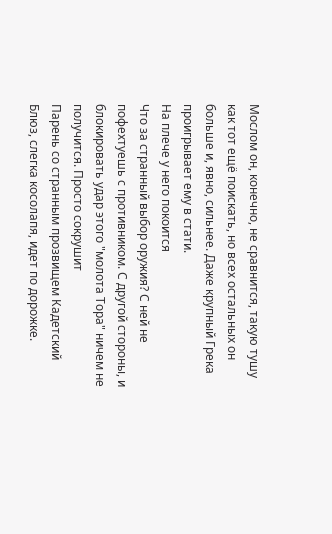Мослом он, конечно, не сравнится, такую тушу как тот ещё поискать, но всех остальных он больше и, явно, сильнее. Даже крупный Грека проигрывает ему в стати.
На плече у него покоится
Что за странный выбор оружия? С ней не пофехтуешь с противником. С другой стороны, и блокировать удар этого "молота Тора" ничем не получится. Просто сокрушит
Парень со странным прозвищем Кадетский Блюз, слегка косолапя, идет по дорожке.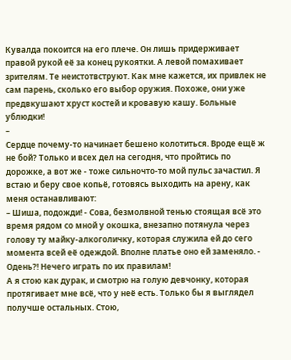Кувалда покоится на его плече. Он лишь придерживает правой рукой её за конец рукоятки. А левой помахивает зрителям. Те неистотвструют. Как мне кажется, их привлек не сам парень, сколько его выбор оружия. Похоже, они уже предвкушают хруст костей и кровавую кашу. Больные ублюдки!
–
Сердце почему-то начинает бешено колотиться. Вроде ещё ж не бой? Только и всех дел на сегодня, что пройтись по дорожке, а вот же - тоже сильночто-то мой пульс зачастил. Я встаю и беру свое копьё, готовясь выходить на арену, как меня останавливают:
– Шиша, подожди! - Сова, безмолвной тенью стоящая всё это время рядом со мной у окошка, внезапно потянула через голову ту майку-алкоголичку, которая служила ей до сего момента всей её одеждой. Вполне платье оно ей заменяло. - Одень?! Нечего играть по их правилам!
А я стою как дурак, и смотрю на голую девчонку, которая протягивает мне всё, что у неё есть. Только бы я выглядел получше остальных. Стою,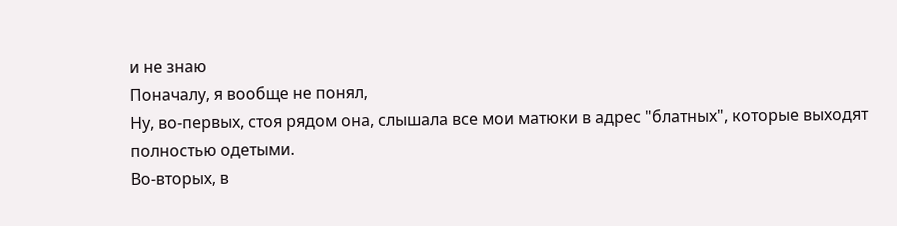и не знаю
Поначалу, я вообще не понял,
Ну, во-первых, стоя рядом она, слышала все мои матюки в адрес "блатных", которые выходят полностью одетыми.
Во-вторых, в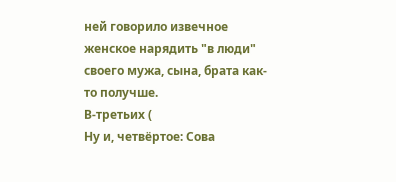ней говорило извечное женское нарядить "в люди" своего мужа, сына, брата как-то получше.
В-третьих (
Ну и, четвёртое: Сова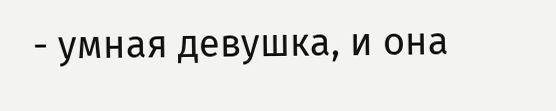- умная девушка, и она